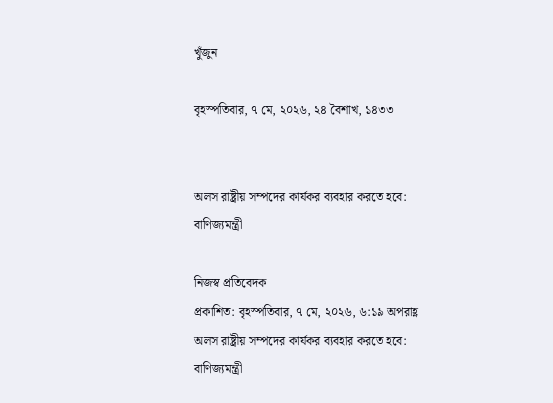খুঁজুন

বৃহস্পতিবার, ৭ মে, ২০২৬, ২৪ বৈশাখ, ১৪৩৩


অলস রাষ্ট্রীয় সম্পদের কার্যকর ব্যবহার করতে হবে: বাণিজ্যমন্ত্রী

নিজস্ব প্রতিবেদক
প্রকাশিত: বৃহস্পতিবার, ৭ মে, ২০২৬, ৬:১৯ অপরাহ্ণ
অলস রাষ্ট্রীয় সম্পদের কার্যকর ব্যবহার করতে হবে: বাণিজ্যমন্ত্রী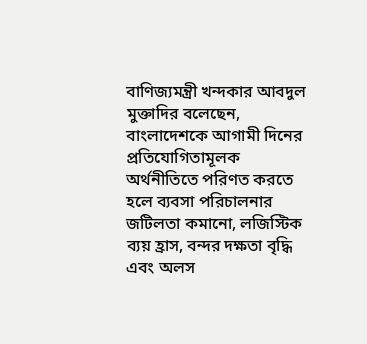বাণিজ্যমন্ত্রী খন্দকার আবদুল মুক্তাদির বলেছেন, বাংলাদেশকে আগামী দিনের প্রতিযোগিতামূলক অর্থনীতিতে পরিণত করতে হলে ব্যবসা পরিচালনার জটিলতা কমানো, লজিস্টিক ব্যয় হ্রাস, বন্দর দক্ষতা বৃদ্ধি এবং অলস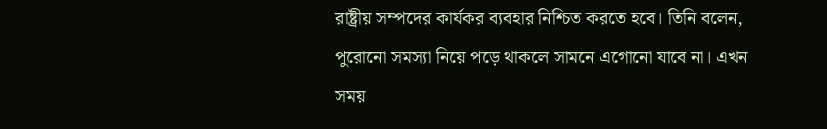রাষ্ট্রীয় সম্পদের কার্যকর ব্যবহার নিশ্চিত করতে হবে। তিনি বলেন, পুরোনো সমস্যা নিয়ে পড়ে থাকলে সামনে এগোনো যাবে না। এখন সময়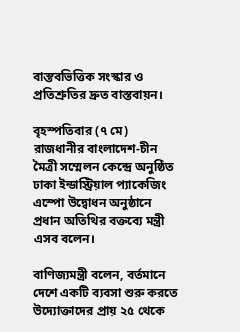বাস্তবভিত্তিক সংস্কার ও প্রতিশ্রুতির দ্রুত বাস্তবায়ন।

বৃহস্পতিবার (৭ মে) রাজধানীর বাংলাদেশ-চীন মৈত্রী সম্মেলন কেন্দ্রে অনুষ্ঠিত ঢাকা ইন্ডাস্ট্রিয়াল প্যাকেজিং এস্পো উদ্বোধন অনুষ্ঠানে প্রধান অতিথির বক্তব্যে মন্ত্রী এসব বলেন।

বাণিজ্যমন্ত্রী বলেন, বর্তমানে দেশে একটি ব্যবসা শুরু করতে উদ্যোক্তাদের প্রায় ২৫ থেকে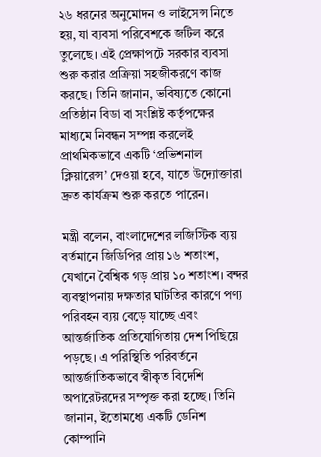২৬ ধরনের অনুমোদন ও লাইসেন্স নিতে হয়, যা ব্যবসা পরিবেশকে জটিল করে তুলেছে। এই প্রেক্ষাপটে সরকার ব্যবসা শুরু করার প্রক্রিয়া সহজীকরণে কাজ করছে। তিনি জানান, ভবিষ্যতে কোনো প্রতিষ্ঠান বিডা বা সংশ্লিষ্ট কর্তৃপক্ষের মাধ্যমে নিবন্ধন সম্পন্ন করলেই প্রাথমিকভাবে একটি ‘প্রভিশনাল ক্লিয়ারেন্স’ দেওয়া হবে, যাতে উদ্যোক্তারা দ্রুত কার্যক্রম শুরু করতে পারেন।

মন্ত্রী বলেন, বাংলাদেশের লজিস্টিক ব্যয় বর্তমানে জিডিপির প্রায় ১৬ শতাংশ, যেখানে বৈশ্বিক গড় প্রায় ১০ শতাংশ। বন্দর ব্যবস্থাপনায় দক্ষতার ঘাটতির কারণে পণ্য পরিবহন ব্যয় বেড়ে যাচ্ছে এবং আন্তর্জাতিক প্রতিযোগিতায় দেশ পিছিয়ে পড়ছে। এ পরিস্থিতি পরিবর্তনে আন্তর্জাতিকভাবে স্বীকৃত বিদেশি অপারেটরদের সম্পৃক্ত করা হচ্ছে। তিনি জানান, ইতোমধ্যে একটি ডেনিশ কোম্পানি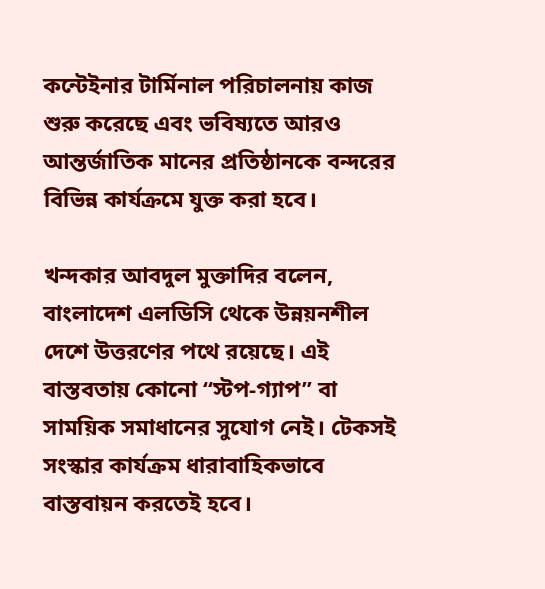কন্টেইনার টার্মিনাল পরিচালনায় কাজ শুরু করেছে এবং ভবিষ্যতে আরও আন্তর্জাতিক মানের প্রতিষ্ঠানকে বন্দরের বিভিন্ন কার্যক্রমে যুক্ত করা হবে।

খন্দকার আবদুল মুক্তাদির বলেন, বাংলাদেশ এলডিসি থেকে উন্নয়নশীল দেশে উত্তরণের পথে রয়েছে। এই বাস্তবতায় কোনো “স্টপ-গ্যাপ” বা সাময়িক সমাধানের সুযোগ নেই। টেকসই সংস্কার কার্যক্রম ধারাবাহিকভাবে বাস্তবায়ন করতেই হবে।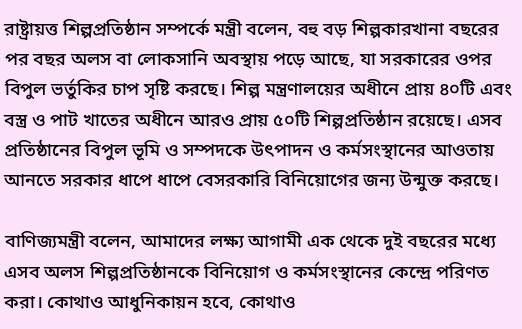রাষ্ট্রায়ত্ত শিল্পপ্রতিষ্ঠান সম্পর্কে মন্ত্রী বলেন, বহু বড় শিল্পকারখানা বছরের পর বছর অলস বা লোকসানি অবস্থায় পড়ে আছে, যা সরকারের ওপর বিপুল ভর্তুকির চাপ সৃষ্টি করছে। শিল্প মন্ত্রণালয়ের অধীনে প্রায় ৪০টি এবং বস্ত্র ও পাট খাতের অধীনে আরও প্রায় ৫০টি শিল্পপ্রতিষ্ঠান রয়েছে। এসব প্রতিষ্ঠানের বিপুল ভূমি ও সম্পদকে উৎপাদন ও কর্মসংস্থানের আওতায় আনতে সরকার ধাপে ধাপে বেসরকারি বিনিয়োগের জন্য উন্মুক্ত করছে।

বাণিজ্যমন্ত্রী বলেন, আমাদের লক্ষ্য আগামী এক থেকে দুই বছরের মধ্যে এসব অলস শিল্পপ্রতিষ্ঠানকে বিনিয়োগ ও কর্মসংস্থানের কেন্দ্রে পরিণত করা। কোথাও আধুনিকায়ন হবে, কোথাও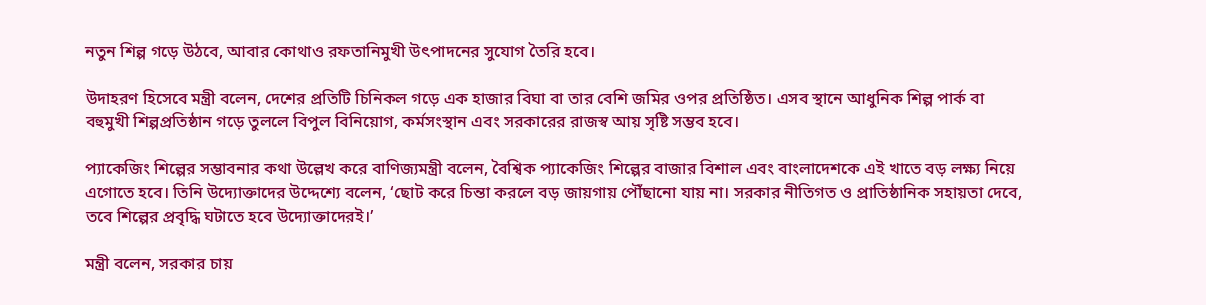নতুন শিল্প গড়ে উঠবে, আবার কোথাও রফতানিমুখী উৎপাদনের সুযোগ তৈরি হবে।

উদাহরণ হিসেবে মন্ত্রী বলেন, দেশের প্রতিটি চিনিকল গড়ে এক হাজার বিঘা বা তার বেশি জমির ওপর প্রতিষ্ঠিত। এসব স্থানে আধুনিক শিল্প পার্ক বা বহুমুখী শিল্পপ্রতিষ্ঠান গড়ে তুললে বিপুল বিনিয়োগ, কর্মসংস্থান এবং সরকারের রাজস্ব আয় সৃষ্টি সম্ভব হবে।

প্যাকেজিং শিল্পের সম্ভাবনার কথা উল্লেখ করে বাণিজ্যমন্ত্রী বলেন, বৈশ্বিক প্যাকেজিং শিল্পের বাজার বিশাল এবং বাংলাদেশকে এই খাতে বড় লক্ষ্য নিয়ে এগোতে হবে। তিনি উদ্যোক্তাদের উদ্দেশ্যে বলেন, ‘ছোট করে চিন্তা করলে বড় জায়গায় পৌঁছানো যায় না। সরকার নীতিগত ও প্রাতিষ্ঠানিক সহায়তা দেবে, তবে শিল্পের প্রবৃদ্ধি ঘটাতে হবে উদ্যোক্তাদেরই।’

মন্ত্রী বলেন, সরকার চায়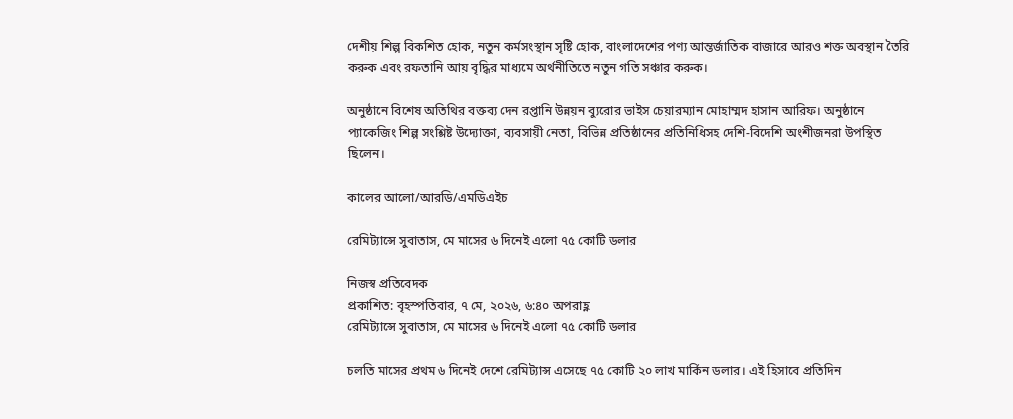দেশীয় শিল্প বিকশিত হোক, নতুন কর্মসংস্থান সৃষ্টি হোক, বাংলাদেশের পণ্য আন্তর্জাতিক বাজারে আরও শক্ত অবস্থান তৈরি করুক এবং রফতানি আয় বৃদ্ধির মাধ্যমে অর্থনীতিতে নতুন গতি সঞ্চার করুক।

অনুষ্ঠানে বিশেষ অতিথির বক্তব্য দেন রপ্তানি উন্নয়ন ব্যুরোর ভাইস চেয়ারম্যান মোহাম্মদ হাসান আরিফ। অনুষ্ঠানে প্যাকেজিং শিল্প সংশ্লিষ্ট উদ্যোক্তা, ব্যবসায়ী নেতা, বিভিন্ন প্রতিষ্ঠানের প্রতিনিধিসহ দেশি-বিদেশি অংশীজনরা উপস্থিত ছিলেন।

কালের আলো/আরডি/এমডিএইচ

রেমিট্যান্সে সুবাতাস, মে মাসের ৬ দিনেই এলো ৭৫ কোটি ডলার

নিজস্ব প্রতিবেদক
প্রকাশিত: বৃহস্পতিবার, ৭ মে, ২০২৬, ৬:৪০ অপরাহ্ণ
রেমিট্যান্সে সুবাতাস, মে মাসের ৬ দিনেই এলো ৭৫ কোটি ডলার

চলতি মাসের প্রথম ৬ দিনেই দেশে রেমিট্যান্স এসেছে ৭৫ কোটি ২০ লাখ মার্কিন ডলার। এই হিসাবে প্রতিদিন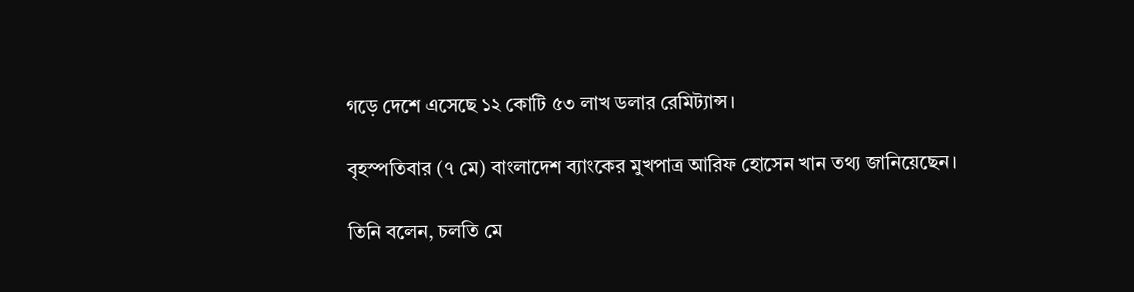গড়ে দেশে এসেছে ১২ কোটি ৫৩ লাখ ডলার রেমিট্যান্স।

বৃহস্পতিবার (৭ মে) বাংলাদেশ ব্যাংকের মুখপাত্র আরিফ হোসেন খান তথ্য জানিয়েছেন।

তিনি বলেন, চলতি মে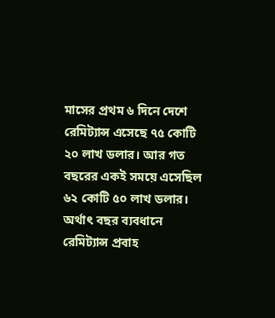মাসের প্রথম ৬ দিনে দেশে রেমিট্যান্স এসেছে ৭৫ কোটি ২০ লাখ ডলার। আর গত বছরের একই সময়ে এসেছিল ৬২ কোটি ৫০ লাখ ডলার। অর্থাৎ বছর ব্যবধানে রেমিট্যান্স প্রবাহ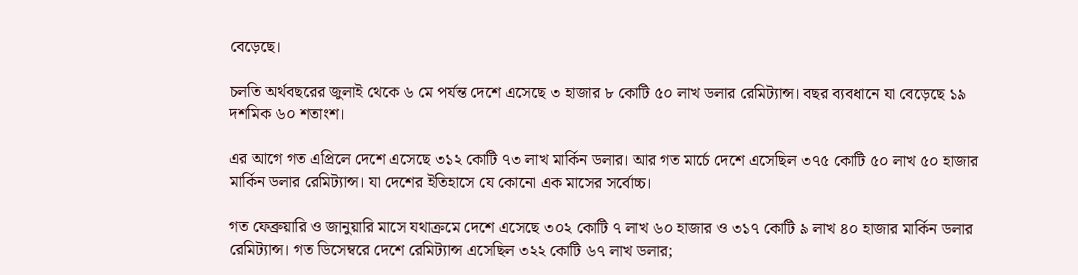বেড়েছে।

চলতি অর্থবছরের জুলাই থেকে ৬ মে পর্যন্ত দেশে এসেছে ৩ হাজার ৮ কোটি ৫০ লাখ ডলার রেমিট্যান্স। বছর ব্যবধানে যা বেড়েছে ১৯ দশমিক ৬০ শতাংশ।

এর আগে গত এপ্রিলে দেশে এসেছে ৩১২ কোটি ৭৩ লাখ মার্কিন ডলার। আর গত মার্চে দেশে এসেছিল ৩৭৫ কোটি ৫০ লাখ ৫০ হাজার মার্কিন ডলার রেমিট্যান্স। যা দেশের ইতিহাসে যে কোনো এক মাসের সর্বোচ্চ।

গত ফেব্রুয়ারি ও জানুয়ারি মাসে যথাক্রমে দেশে এসেছে ৩০২ কোটি ৭ লাখ ৬০ হাজার ও ৩১৭ কোটি ৯ লাখ ৪০ হাজার মার্কিন ডলার রেমিট্যান্স। গত ডিসেম্বরে দেশে রেমিট্যান্স এসেছিল ৩২২ কোটি ৬৭ লাখ ডলার;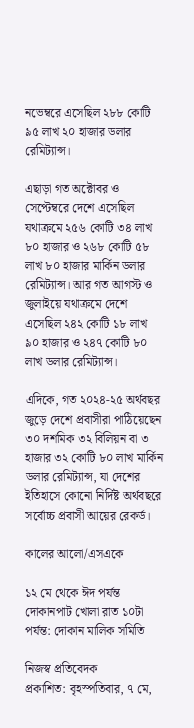নভেম্বরে এসেছিল ২৮৮ কোটি ৯৫ লাখ ২০ হাজার ডলার রেমিট্যান্স।

এছাড়া গত অক্টোবর ও সেপ্টেম্বরে দেশে এসেছিল যথাক্রমে ২৫৬ কোটি ৩৪ লাখ ৮০ হাজার ও ২৬৮ কোটি ৫৮ লাখ ৮০ হাজার মার্কিন ডলার রেমিট্যান্স। আর গত আগস্ট ও জুলাইয়ে যথাক্রমে দেশে এসেছিল ২৪২ কোটি ১৮ লাখ ৯০ হাজার ও ২৪৭ কোটি ৮০ লাখ ডলার রেমিট্যান্স।

এদিকে, গত ২০২৪-২৫ অর্থবছর জুড়ে দেশে প্রবাসীরা পাঠিয়েছেন ৩০ দশমিক ৩২ বিলিয়ন বা ৩ হাজার ৩২ কোটি ৮০ লাখ মার্কিন ডলার রেমিট্যান্স, যা দেশের ইতিহাসে কোনো নির্দিষ্ট অর্থবছরে সর্বোচ্চ প্রবাসী আয়ের রেকর্ড।

কালের আলো/এসএকে

১২ মে থেকে ঈদ পর্যন্ত দোকানপাট খোলা রাত ১০টা পর্যন্ত: দোকান মালিক সমিতি

নিজস্ব প্রতিবেদক
প্রকাশিত: বৃহস্পতিবার, ৭ মে,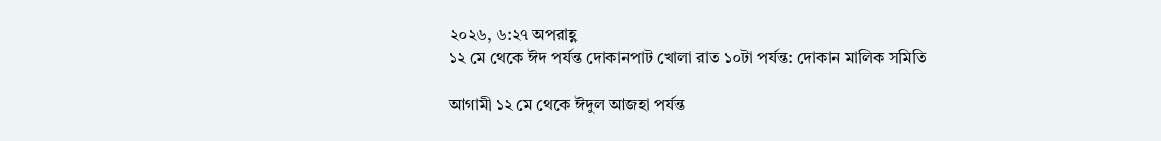২০২৬, ৬:২৭ অপরাহ্ণ
১২ মে থেকে ঈদ পর্যন্ত দোকানপাট খোলা রাত ১০টা পর্যন্ত: দোকান মালিক সমিতি

আগামী ১২ মে থেকে ঈদুল আজহা পর্যন্ত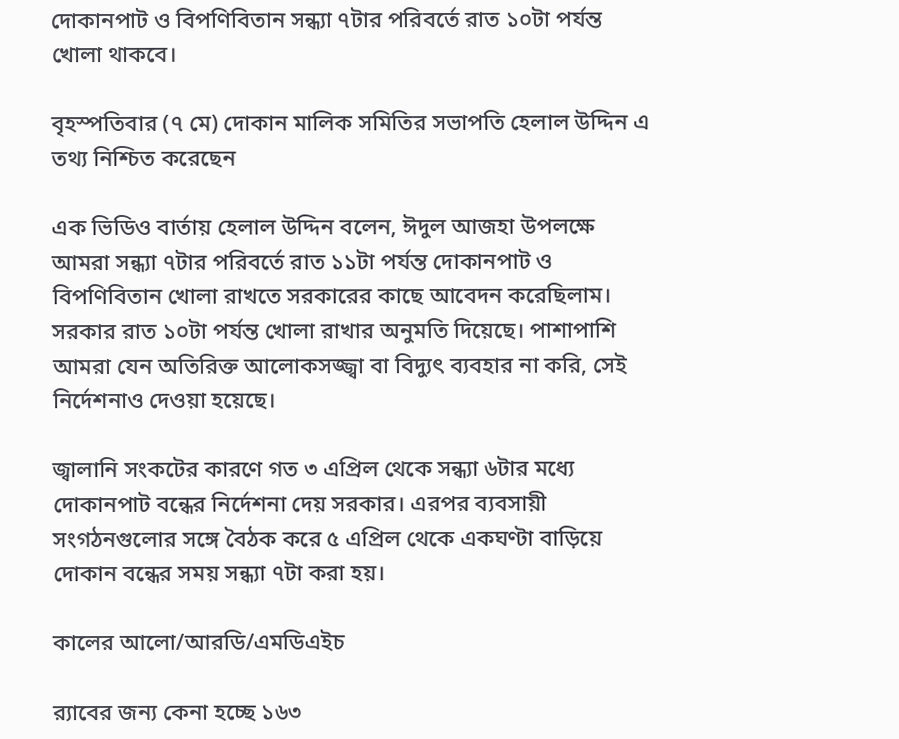দোকানপাট ও বিপণিবিতান সন্ধ্যা ৭টার পরিবর্তে রাত ১০টা পর্যন্ত খোলা থাকবে।

বৃহস্পতিবার (৭ মে) দোকান মালিক সমিতির সভাপতি হেলাল উদ্দিন এ তথ্য নিশ্চিত করেছেন

এক ভিডিও বার্তায় হেলাল উদ্দিন বলেন, ঈদুল আজহা উপলক্ষে আমরা সন্ধ্যা ৭টার পরিবর্তে রাত ১১টা পর্যন্ত দোকানপাট ও বিপণিবিতান খোলা রাখতে সরকারের কাছে আবেদন করেছিলাম। সরকার রাত ১০টা পর্যন্ত খোলা রাখার অনুমতি দিয়েছে। পাশাপাশি আমরা যেন অতিরিক্ত আলোকসজ্জ্বা বা বিদ্যুৎ ব্যবহার না করি, সেই নির্দেশনাও দেওয়া হয়েছে।

জ্বালানি সংকটের কারণে গত ৩ এপ্রিল থেকে সন্ধ্যা ৬টার মধ্যে দোকানপাট বন্ধের নির্দেশনা দেয় সরকার। এরপর ব্যবসায়ী সংগঠনগুলোর সঙ্গে বৈঠক করে ৫ এপ্রিল থেকে একঘণ্টা বাড়িয়ে দোকান বন্ধের সময় সন্ধ্যা ৭টা করা হয়।

কালের আলো/আরডি/এমডিএইচ

র‍্যাবের জন্য কেনা হচ্ছে ১৬৩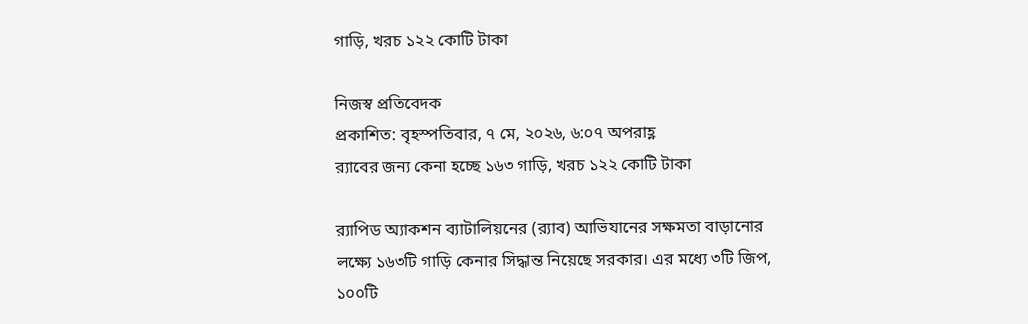গাড়ি, খরচ ১২২ কোটি টাকা

নিজস্ব প্রতিবেদক
প্রকাশিত: বৃহস্পতিবার, ৭ মে, ২০২৬, ৬:০৭ অপরাহ্ণ
র‍্যাবের জন্য কেনা হচ্ছে ১৬৩ গাড়ি, খরচ ১২২ কোটি টাকা

র‍্যাপিড অ্যাকশন ব্যাটালিয়নের (র‍্যাব) আভিযানের সক্ষমতা বাড়ানোর লক্ষ্যে ১৬৩টি গাড়ি কেনার সিদ্ধান্ত নিয়েছে সরকার। এর মধ্যে ৩টি জিপ, ১০০টি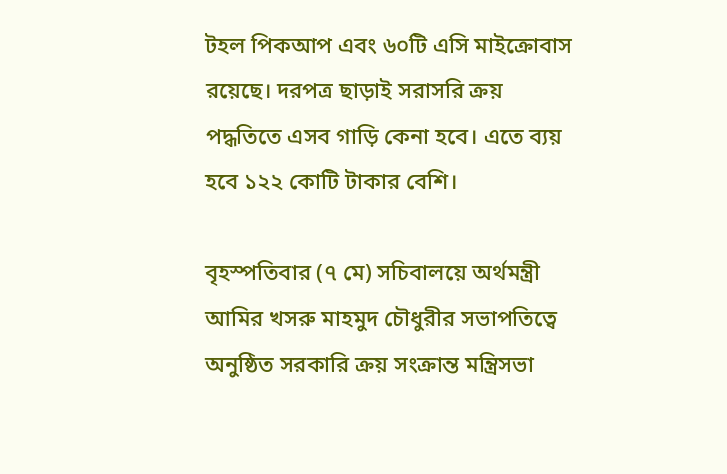টহল পিকআপ এবং ৬০টি এসি মাইক্রোবাস রয়েছে। দরপত্র ছাড়াই সরাসরি ক্রয় পদ্ধতিতে এসব গাড়ি কেনা হবে। এতে ব্যয় হবে ১২২ কোটি টাকার বেশি।

বৃহস্পতিবার (৭ মে) সচিবালয়ে অর্থমন্ত্রী আমির খসরু মাহমুদ চৌধুরীর সভাপতিত্বে অনুষ্ঠিত সরকারি ক্রয় সংক্রান্ত মন্ত্রিসভা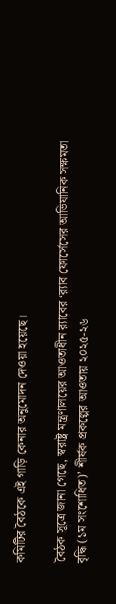কমিটির বৈঠকে এই গাড়ি কেনার অনুমোদন দেওয়া হয়েছে।

বৈঠক সূত্রে জানা গেছে, স্বরাষ্ট্র মন্ত্রণালয়ের আওতাধীন র‍্যাবের ‘র‍্যাব ফোর্সেসের আভিযানিক সক্ষমতা বৃদ্ধি (১ম সংশোধিত)’ শীর্ষক প্রকল্পের আওতায় ২০২৫-২৬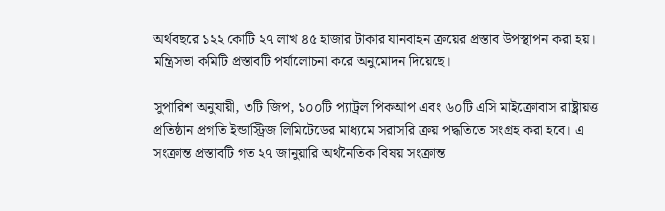অর্থবছরে ১২২ কোটি ২৭ লাখ ৪৫ হাজার টাকার যানবাহন ক্রয়ের প্রস্তাব উপস্থাপন করা হয়। মন্ত্রিসভা কমিটি প্রস্তাবটি পর্যালোচনা করে অনুমোদন দিয়েছে।

সুপারিশ অনুযায়ী, ৩টি জিপ, ১০০টি প্যাট্রল পিকআপ এবং ৬০টি এসি মাইক্রোবাস রাষ্ট্রায়ত্ত প্রতিষ্ঠান প্রগতি ইন্ডাস্ট্রিজ লিমিটেডের মাধ্যমে সরাসরি ক্রয় পদ্ধতিতে সংগ্রহ করা হবে। এ সংক্রান্ত প্রস্তাবটি গত ২৭ জানুয়ারি অর্থনৈতিক বিষয় সংক্রান্ত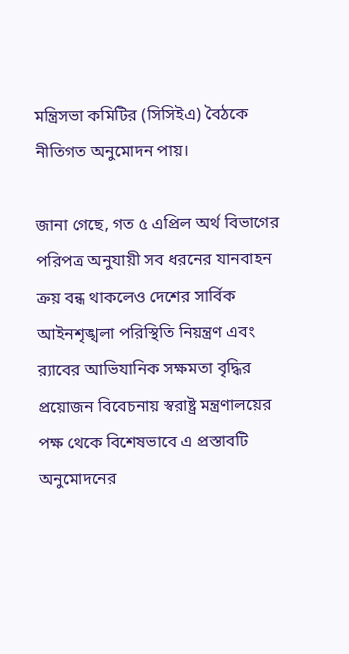মন্ত্রিসভা কমিটির (সিসিইএ) বৈঠকে নীতিগত অনুমোদন পায়।

জানা গেছে, গত ৫ এপ্রিল অর্থ বিভাগের পরিপত্র অনুযায়ী সব ধরনের যানবাহন ক্রয় বন্ধ থাকলেও দেশের সার্বিক আইনশৃঙ্খলা পরিস্থিতি নিয়ন্ত্রণ এবং র‍্যাবের আভিযানিক সক্ষমতা বৃদ্ধির প্রয়োজন বিবেচনায় স্বরাষ্ট্র মন্ত্রণালয়ের পক্ষ থেকে বিশেষভাবে এ প্রস্তাবটি অনুমোদনের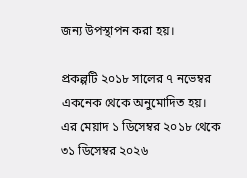জন্য উপস্থাপন করা হয়।

প্রকল্পটি ২০১৮ সালের ৭ নভেম্বর একনেক থেকে অনুমোদিত হয়। এর মেয়াদ ১ ডিসেম্বর ২০১৮ থেকে ৩১ ডিসেম্বর ২০২৬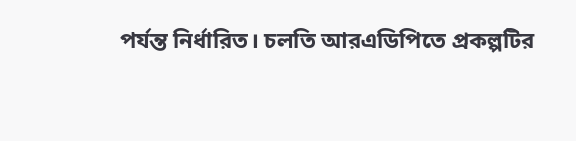পর্যন্ত নির্ধারিত। চলতি আরএডিপিতে প্রকল্পটির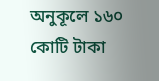অনুকূলে ১৬০ কোটি টাকা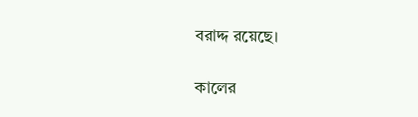বরাদ্দ রয়েছে।

কালের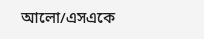আলো/এসএকে